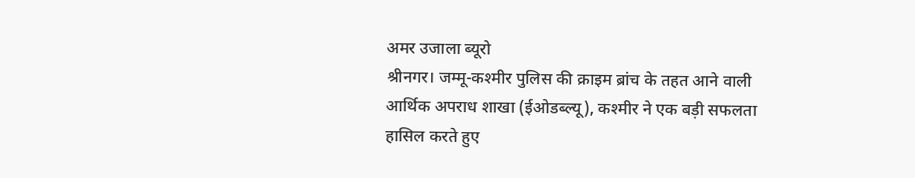अमर उजाला ब्यूरो
श्रीनगर। जम्मू-कश्मीर पुलिस की क्राइम ब्रांच के तहत आने वाली आर्थिक अपराध शाखा (ईओडब्ल्यू), कश्मीर ने एक बड़ी सफलता हासिल करते हुए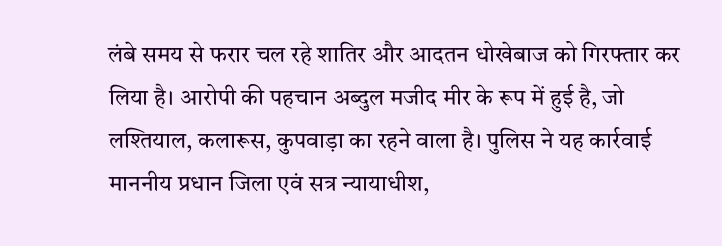लंबे समय से फरार चल रहे शातिर और आदतन धोखेबाज को गिरफ्तार कर लिया है। आरोपी की पहचान अब्दुल मजीद मीर के रूप में हुई है, जो लश्तियाल, कलारूस, कुपवाड़ा का रहने वाला है। पुलिस ने यह कार्रवाई माननीय प्रधान जिला एवं सत्र न्यायाधीश,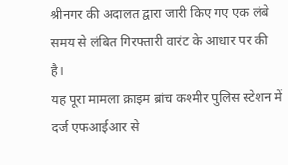श्रीनगर की अदालत द्वारा जारी किए गए एक लंबे समय से लंबित गिरफ्तारी वारंट के आधार पर की है।
यह पूरा मामला क्राइम ब्रांच कश्मीर पुलिस स्टेशन में दर्ज एफआईआर से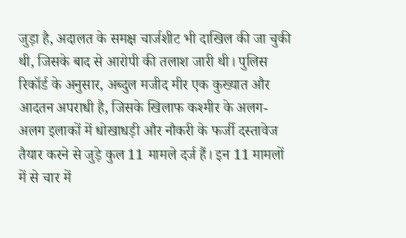जुड़ा है, अदालत के समक्ष चार्जशीट भी दाखिल की जा चुकी थी, जिसके बाद से आरोपी की तलाश जारी थी। पुलिस रिकॉर्ड के अनुसार, अब्दुल मजीद मीर एक कुख्यात और आदतन अपराधी है, जिसके खिलाफ कश्मीर के अलग-अलग इलाकों में धोखाधड़ी और नौकरी के फर्जी दस्तावेज तैयार करने से जुड़े कुल 11 मामले दर्ज हैं। इन 11 मामलों में से चार में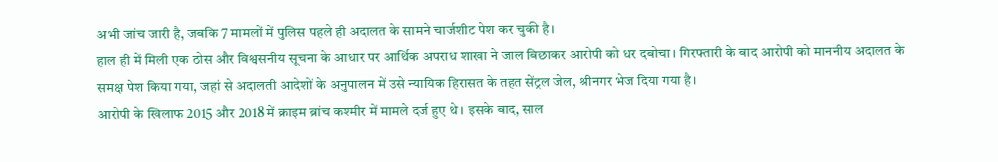अभी जांच जारी है, जबकि 7 मामलों में पुलिस पहले ही अदालत के सामने चार्जशीट पेश कर चुकी है।
हाल ही में मिली एक ठोस और विश्वसनीय सूचना के आधार पर आर्थिक अपराध शाखा ने जाल बिछाकर आरोपी को धर दबोचा। गिरफ्तारी के बाद आरोपी को माननीय अदालत के समक्ष पेश किया गया, जहां से अदालती आदेशों के अनुपालन में उसे न्यायिक हिरासत के तहत सेंट्रल जेल, श्रीनगर भेज दिया गया है।
आरोपी के खिलाफ 2015 और 2018 में क्राइम ब्रांच कश्मीर में मामले दर्ज हुए थे। इसके बाद, साल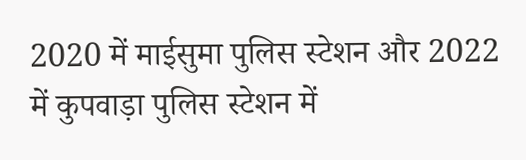2020 में माईसुमा पुलिस स्टेशन और 2022 में कुपवाड़ा पुलिस स्टेशन में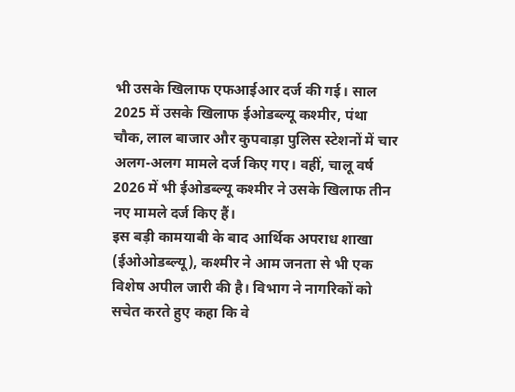भी उसके खिलाफ एफआईआर दर्ज की गई। साल 2025 में उसके खिलाफ ईओडब्ल्यू कश्मीर, पंथा चौक, लाल बाजार और कुपवाड़ा पुलिस स्टेशनों में चार अलग-अलग मामले दर्ज किए गए। वहीं, चालू वर्ष 2026 में भी ईओडब्ल्यू कश्मीर ने उसके खिलाफ तीन नए मामले दर्ज किए हैं।
इस बड़ी कामयाबी के बाद आर्थिक अपराध शाखा (ईओओडब्ल्यू), कश्मीर ने आम जनता से भी एक विशेष अपील जारी की है। विभाग ने नागरिकों को सचेत करते हुए कहा कि वे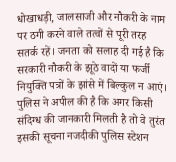धोखाधड़ी, जालसाजी और नौकरी के नाम पर ठगी करने वाले तत्वों से पूरी तरह सतर्क रहें। जनता को सलाह दी गई है कि सरकारी नौकरी के झूठे वादों या फर्जी नियुक्ति पत्रों के झांसे में बिल्कुल न आएं। पुलिस ने अपील की है कि अगर किसी संदिग्ध की जानकारी मिलती है तो वे तुरंत इसकी सूचना नजदीकी पुलिस स्टेशन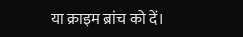या क्राइम ब्रांच को दें।